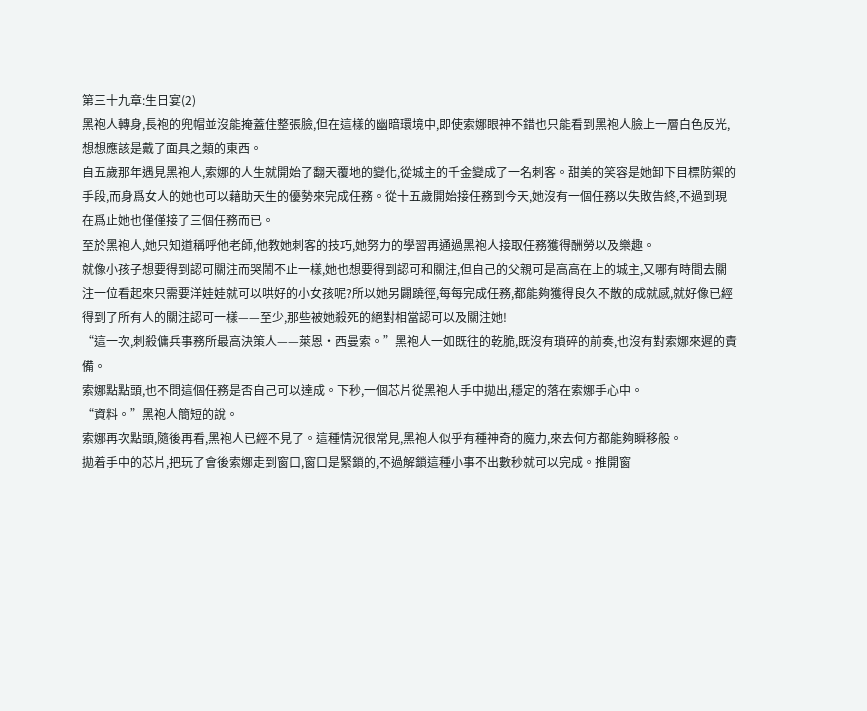第三十九章:生日宴(2)
黑袍人轉身,長袍的兜帽並沒能掩蓋住整張臉,但在這樣的幽暗環境中,即使索娜眼神不錯也只能看到黑袍人臉上一層白色反光,想想應該是戴了面具之類的東西。
自五歲那年遇見黑袍人,索娜的人生就開始了翻天覆地的變化,從城主的千金變成了一名刺客。甜美的笑容是她卸下目標防禦的手段,而身爲女人的她也可以藉助天生的優勢來完成任務。從十五歲開始接任務到今天,她沒有一個任務以失敗告終,不過到現在爲止她也僅僅接了三個任務而已。
至於黑袍人,她只知道稱呼他老師,他教她刺客的技巧,她努力的學習再通過黑袍人接取任務獲得酬勞以及樂趣。
就像小孩子想要得到認可關注而哭鬧不止一樣,她也想要得到認可和關注,但自己的父親可是高高在上的城主,又哪有時間去關注一位看起來只需要洋娃娃就可以哄好的小女孩呢?所以她另闢蹺徑,每每完成任務,都能夠獲得良久不散的成就感,就好像已經得到了所有人的關注認可一樣——至少,那些被她殺死的絕對相當認可以及關注她!
“這一次,刺殺傭兵事務所最高決策人——萊恩·西曼索。”黑袍人一如既往的乾脆,既沒有瑣碎的前奏,也沒有對索娜來遲的責備。
索娜點點頭,也不問這個任務是否自己可以達成。下秒,一個芯片從黑袍人手中拋出,穩定的落在索娜手心中。
“資料。”黑袍人簡短的說。
索娜再次點頭,隨後再看,黑袍人已經不見了。這種情況很常見,黑袍人似乎有種神奇的魔力,來去何方都能夠瞬移般。
拋着手中的芯片,把玩了會後索娜走到窗口,窗口是緊鎖的,不過解鎖這種小事不出數秒就可以完成。推開窗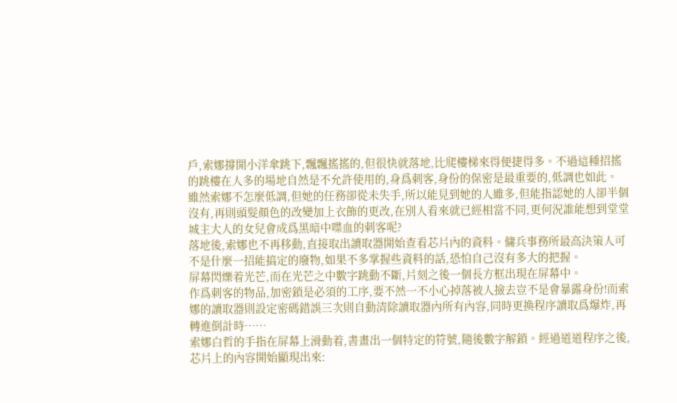戶,索娜撐開小洋傘跳下,飄飄搖搖的,但很快就落地,比爬樓梯來得便捷得多。不過這種招搖的跳樓在人多的場地自然是不允許使用的,身爲刺客,身份的保密是最重要的,低調也如此。
雖然索娜不怎麼低調,但她的任務卻從未失手,所以能見到她的人雖多,但能指認她的人卻半個沒有,再則頭髮顏色的改變加上衣飾的更改,在別人看來就已經相當不同,更何況誰能想到堂堂城主大人的女兒會成爲黑暗中喋血的刺客呢?
落地後,索娜也不再移動,直接取出讀取器開始查看芯片內的資料。傭兵事務所最高決策人可不是什麼一招能搞定的廢物,如果不多掌握些資料的話,恐怕自己沒有多大的把握。
屏幕閃爍着光芒,而在光芒之中數字跳動不斷,片刻之後一個長方框出現在屏幕中。
作爲刺客的物品,加密鎖是必須的工序,要不然一不小心掉落被人撿去豈不是會暴露身份!而索娜的讀取器則設定密碼錯誤三次則自動清除讀取器內所有內容,同時更換程序讀取爲爆炸,再轉進倒計時……
索娜白哲的手指在屏幕上滑動着,書畫出一個特定的符號,隨後數字解鎖。經過道道程序之後,芯片上的內容開始顯現出來: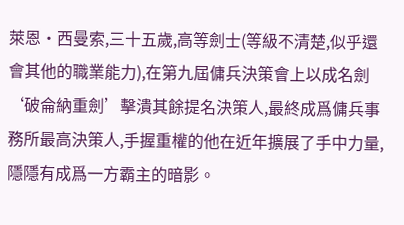萊恩·西曼索,三十五歲,高等劍士(等級不清楚,似乎還會其他的職業能力),在第九屆傭兵決策會上以成名劍‘破侖納重劍’擊潰其餘提名決策人,最終成爲傭兵事務所最高決策人,手握重權的他在近年擴展了手中力量,隱隱有成爲一方霸主的暗影。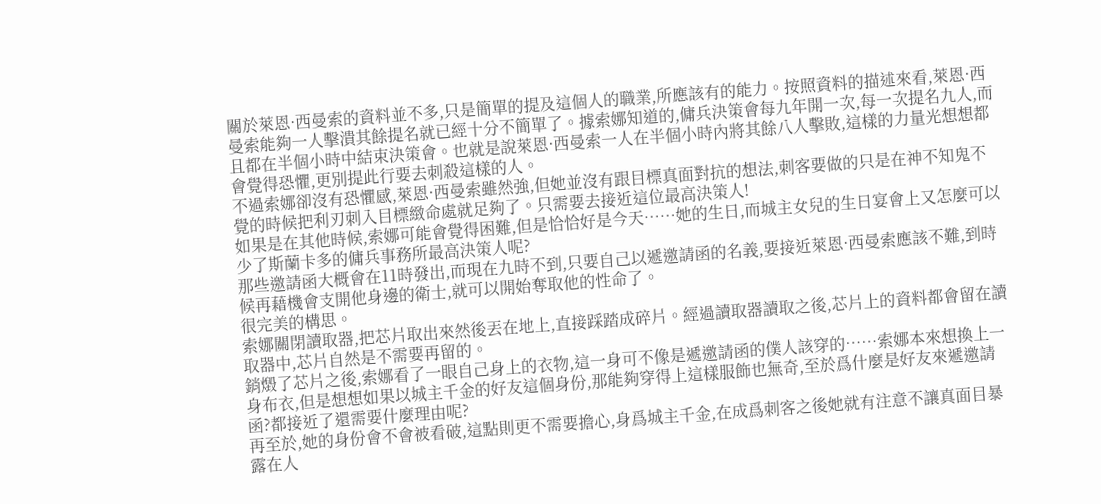關於萊恩·西曼索的資料並不多,只是簡單的提及這個人的職業,所應該有的能力。按照資料的描述來看,萊恩·西曼索能夠一人擊潰其餘提名就已經十分不簡單了。據索娜知道的,傭兵決策會每九年開一次,每一次提名九人,而且都在半個小時中結束決策會。也就是說萊恩·西曼索一人在半個小時內將其餘八人擊敗,這樣的力量光想想都會覺得恐懼,更別提此行要去刺殺這樣的人。
不過索娜卻沒有恐懼感,萊恩·西曼索雖然強,但她並沒有跟目標真面對抗的想法,刺客要做的只是在神不知鬼不覺的時候把利刃刺入目標緻命處就足夠了。只需要去接近這位最高決策人!
如果是在其他時候,索娜可能會覺得困難,但是恰恰好是今天……她的生日,而城主女兒的生日宴會上又怎麼可以少了斯蘭卡多的傭兵事務所最高決策人呢?
那些邀請函大概會在11時發出,而現在九時不到,只要自己以遞邀請函的名義,要接近萊恩·西曼索應該不難,到時候再藉機會支開他身邊的衛士,就可以開始奪取他的性命了。
很完美的構思。
索娜關閉讀取器,把芯片取出來然後丟在地上,直接踩踏成碎片。經過讀取器讀取之後,芯片上的資料都會留在讀取器中,芯片自然是不需要再留的。
銷燬了芯片之後,索娜看了一眼自己身上的衣物,這一身可不像是遞邀請函的僕人該穿的……索娜本來想換上一身布衣,但是想想如果以城主千金的好友這個身份,那能夠穿得上這樣服飾也無奇,至於爲什麼是好友來遞邀請函?都接近了還需要什麼理由呢?
再至於,她的身份會不會被看破,這點則更不需要擔心,身爲城主千金,在成爲刺客之後她就有注意不讓真面目暴露在人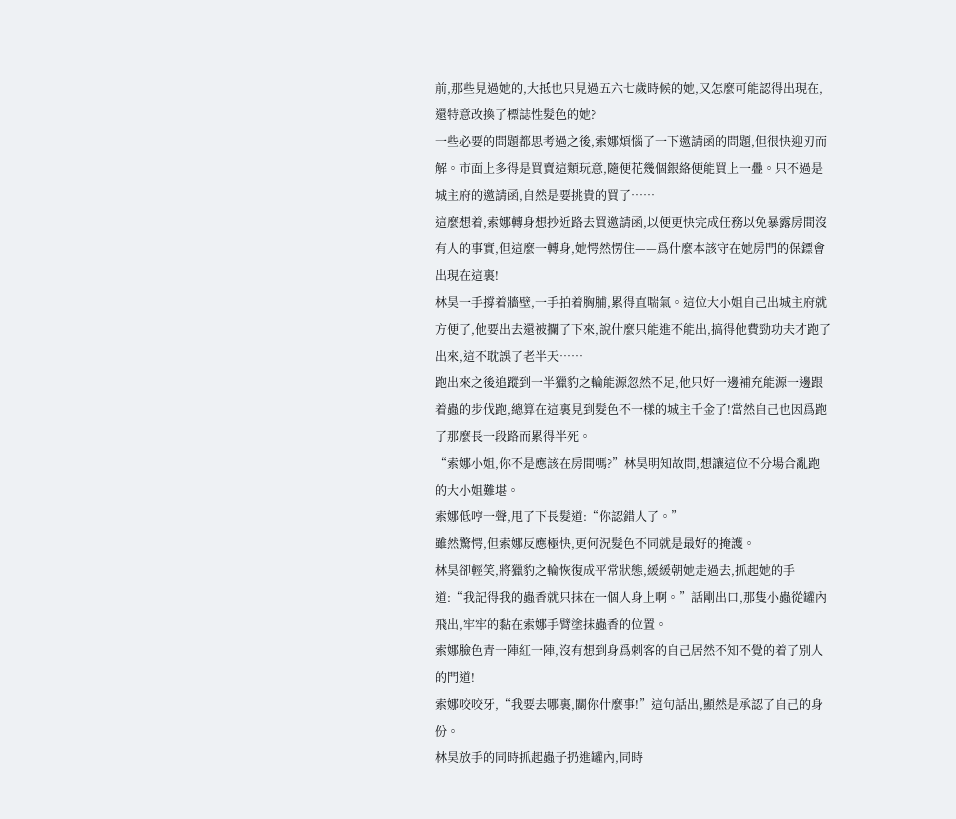前,那些見過她的,大抵也只見過五六七歲時候的她,又怎麼可能認得出現在,還特意改換了標誌性髮色的她?
一些必要的問題都思考過之後,索娜煩惱了一下邀請函的問題,但很快迎刃而解。市面上多得是買賣這類玩意,隨便花幾個銀絡便能買上一疊。只不過是城主府的邀請函,自然是要挑貴的買了……
這麼想着,索娜轉身想抄近路去買邀請函,以便更快完成任務以免暴露房間沒有人的事實,但這麼一轉身,她愕然愣住——爲什麼本該守在她房門的保鏢會出現在這裏!
林昊一手撐着牆壁,一手拍着胸脯,累得直喘氣。這位大小姐自己出城主府就方便了,他要出去還被攔了下來,說什麼只能進不能出,搞得他費勁功夫才跑了出來,這不耽誤了老半天……
跑出來之後追蹤到一半獵豹之輪能源忽然不足,他只好一邊補充能源一邊跟着蟲的步伐跑,總算在這裏見到髮色不一樣的城主千金了!當然自己也因爲跑了那麼長一段路而累得半死。
“索娜小姐,你不是應該在房間嗎?”林昊明知故問,想讓這位不分場合亂跑的大小姐難堪。
索娜低哼一聲,甩了下長髮道:“你認錯人了。”
雖然驚愕,但索娜反應極快,更何況髮色不同就是最好的掩護。
林昊卻輕笑,將獵豹之輪恢復成平常狀態,緩緩朝她走過去,抓起她的手道:“我記得我的蟲香就只抹在一個人身上啊。”話剛出口,那隻小蟲從罐內飛出,牢牢的黏在索娜手臂塗抹蟲香的位置。
索娜臉色青一陣紅一陣,沒有想到身爲刺客的自己居然不知不覺的着了別人的門道!
索娜咬咬牙,“我要去哪裏,關你什麼事!”這句話出,顯然是承認了自己的身份。
林昊放手的同時抓起蟲子扔進罐內,同時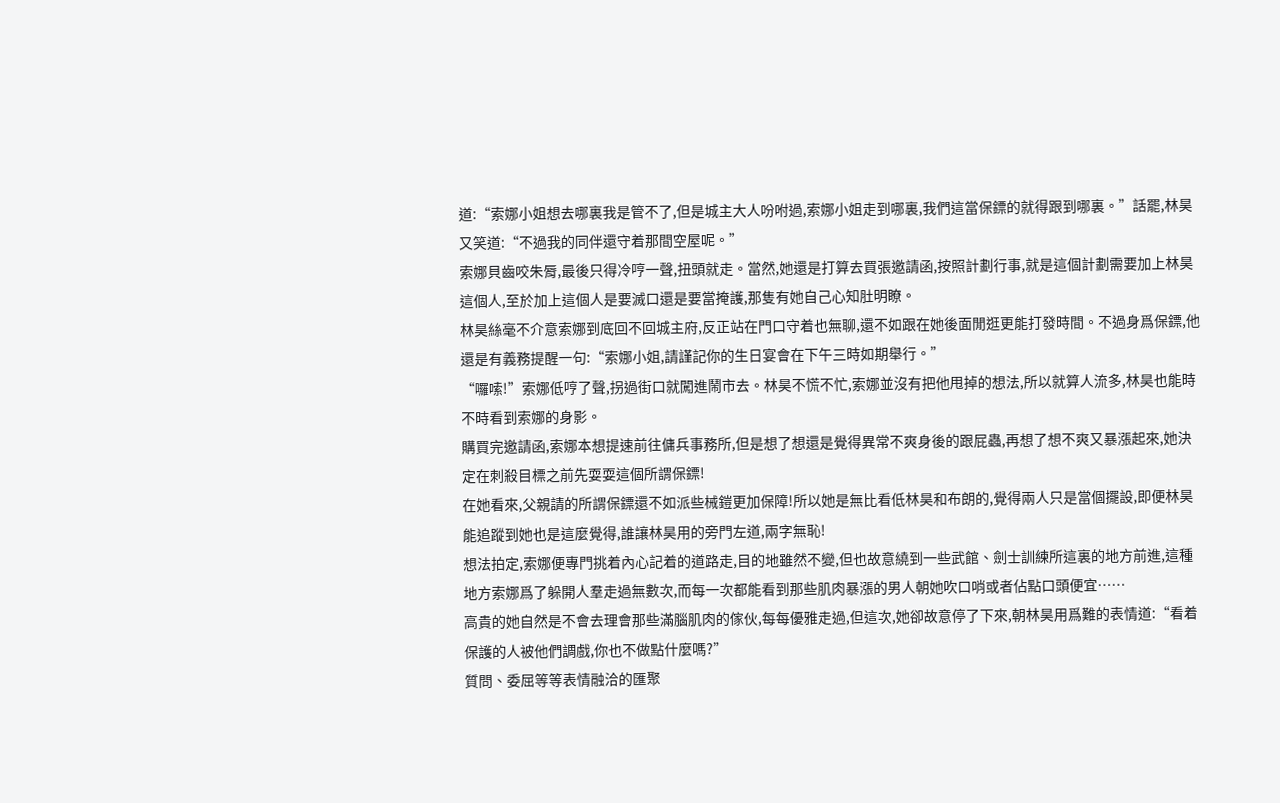道:“索娜小姐想去哪裏我是管不了,但是城主大人吩咐過,索娜小姐走到哪裏,我們這當保鏢的就得跟到哪裏。”話罷,林昊又笑道:“不過我的同伴還守着那間空屋呢。”
索娜貝齒咬朱脣,最後只得冷哼一聲,扭頭就走。當然,她還是打算去買張邀請函,按照計劃行事,就是這個計劃需要加上林昊這個人,至於加上這個人是要滅口還是要當掩護,那隻有她自己心知肚明瞭。
林昊絲毫不介意索娜到底回不回城主府,反正站在門口守着也無聊,還不如跟在她後面閒逛更能打發時間。不過身爲保鏢,他還是有義務提醒一句:“索娜小姐,請謹記你的生日宴會在下午三時如期舉行。”
“囉嗦!”索娜低哼了聲,拐過街口就闖進鬧市去。林昊不慌不忙,索娜並沒有把他甩掉的想法,所以就算人流多,林昊也能時不時看到索娜的身影。
購買完邀請函,索娜本想提速前往傭兵事務所,但是想了想還是覺得異常不爽身後的跟屁蟲,再想了想不爽又暴漲起來,她決定在刺殺目標之前先耍耍這個所謂保鏢!
在她看來,父親請的所謂保鏢還不如派些械鎧更加保障!所以她是無比看低林昊和布朗的,覺得兩人只是當個擺設,即便林昊能追蹤到她也是這麼覺得,誰讓林昊用的旁門左道,兩字無恥!
想法拍定,索娜便專門挑着內心記着的道路走,目的地雖然不變,但也故意繞到一些武館、劍士訓練所這裏的地方前進,這種地方索娜爲了躲開人羣走過無數次,而每一次都能看到那些肌肉暴漲的男人朝她吹口哨或者佔點口頭便宜……
高貴的她自然是不會去理會那些滿腦肌肉的傢伙,每每優雅走過,但這次,她卻故意停了下來,朝林昊用爲難的表情道:“看着保護的人被他們調戲,你也不做點什麼嗎?”
質問、委屈等等表情融洽的匯聚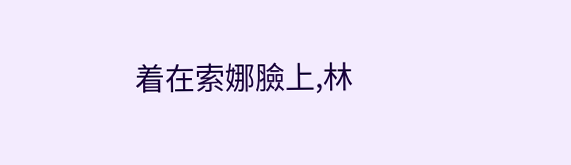着在索娜臉上,林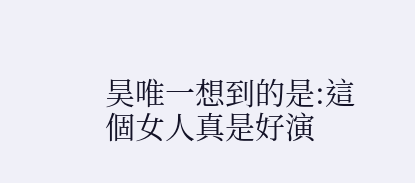昊唯一想到的是:這個女人真是好演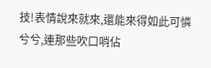技!表情說來就來,還能來得如此可憐兮兮,連那些吹口哨佔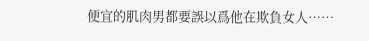便宜的肌肉男都要誤以爲他在欺負女人……